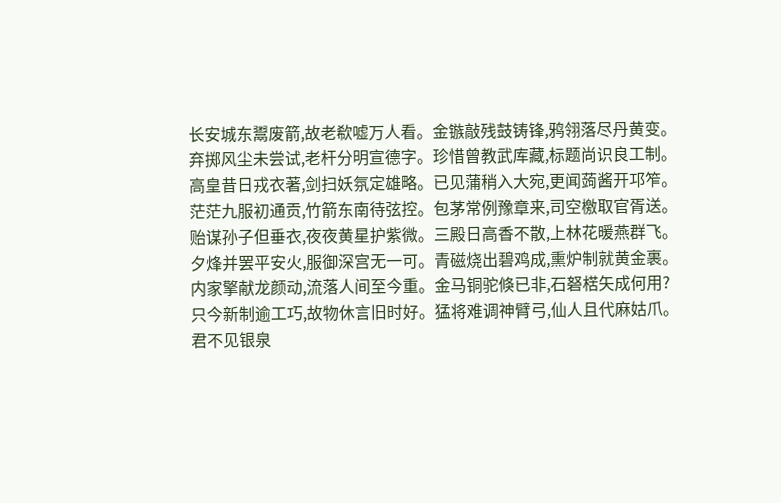长安城东鬻废箭,故老欷嘘万人看。金镞敲残鼓铸锋,鸦翎落尽丹黄变。
弃掷风尘未尝试,老杆分明宣德字。珍惜曾教武库藏,标题尚识良工制。
高皇昔日戎衣著,剑扫妖氛定雄略。已见蒲稍入大宛,更闻蒟酱开邛笮。
茫茫九服初通贡,竹箭东南待弦控。包茅常例豫章来,司空檄取官胥送。
贻谋孙子但垂衣,夜夜黄星护紫微。三殿日高香不散,上林花暖燕群飞。
夕烽并罢平安火,服御深宫无一可。青磁烧出碧鸡成,熏炉制就黄金裹。
内家擎献龙颜动,流落人间至今重。金马铜驼倏已非,石砮楛矢成何用?
只今新制逾工巧,故物休言旧时好。猛将难调神臂弓,仙人且代麻姑爪。
君不见银泉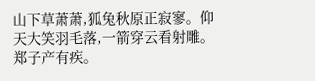山下草萧萧,狐兔秋原正寂寥。仰天大笑羽毛落,一箭穿云看射雕。
郑子产有疾。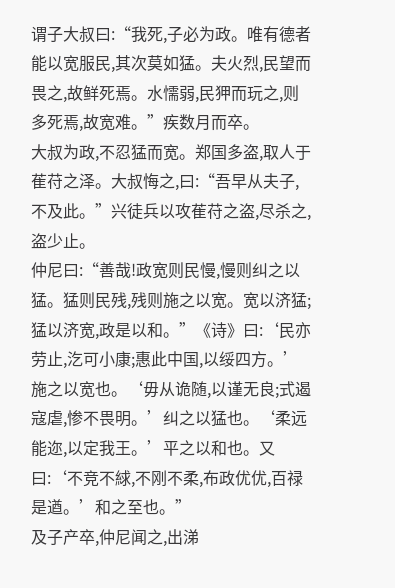谓子大叔曰:“我死,子必为政。唯有德者能以宽服民,其次莫如猛。夫火烈,民望而畏之,故鲜死焉。水懦弱,民狎而玩之,则多死焉,故宽难。”疾数月而卒。
大叔为政,不忍猛而宽。郑国多盗,取人于萑苻之泽。大叔悔之,曰:“吾早从夫子,不及此。”兴徒兵以攻萑苻之盗,尽杀之,盗少止。
仲尼曰:“善哉!政宽则民慢,慢则纠之以猛。猛则民残,残则施之以宽。宽以济猛;猛以济宽,政是以和。”《诗》曰:‘民亦劳止,汔可小康;惠此中国,以绥四方。’施之以宽也。‘毋从诡随,以谨无良;式遏寇虐,惨不畏明。’纠之以猛也。‘柔远能迩,以定我王。’平之以和也。又曰:‘不竞不絿,不刚不柔,布政优优,百禄是遒。’和之至也。”
及子产卒,仲尼闻之,出涕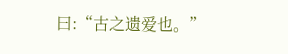曰:“古之遗爱也。”